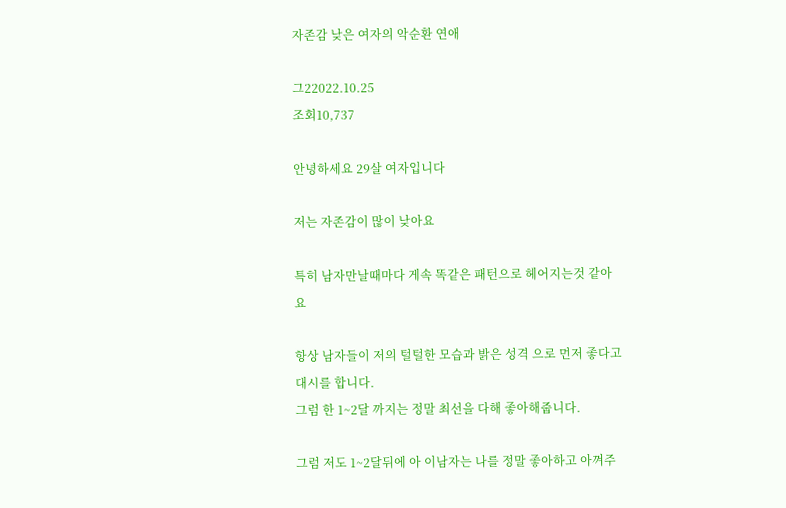자존감 낮은 여자의 악순환 연애

그22022.10.25
조회10,737

안녕하세요 29살 여자입니다

저는 자존감이 많이 낮아요

특히 남자만날때마다 게속 똑같은 패턴으로 헤어지는것 같아요

항상 남자들이 저의 털털한 모습과 밝은 성격 으로 먼저 좋다고 대시를 합니다.
그럼 한 1~2달 까지는 정말 최선을 다해 좋아해줍니다.

그럼 저도 1~2달뒤에 아 이남자는 나를 정말 좋아하고 아껴주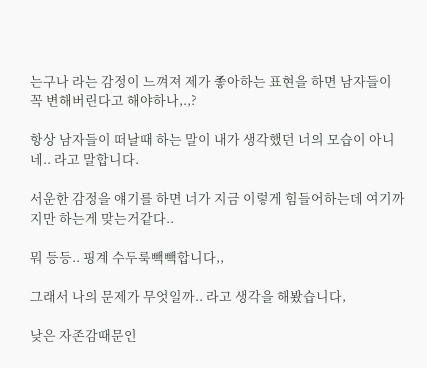는구나 라는 감정이 느껴져 제가 좋아하는 표현을 하면 남자들이 꼭 변해버린다고 해야하나,.,?

항상 남자들이 떠날때 하는 말이 내가 생각했던 너의 모습이 아니네.. 라고 말합니다.

서운한 감정을 얘기를 하면 너가 지금 이렇게 힘들어하는데 여기까지만 하는게 맞는거같다..

뭐 등등.. 핑계 수두룩빽빽합니다,,

그래서 나의 문제가 무엇일까.. 라고 생각을 해봤습니다,

낮은 자존감때문인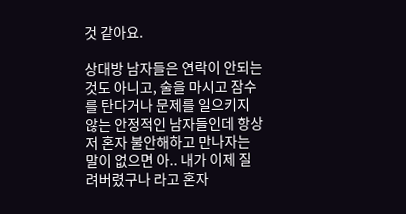것 같아요.

상대방 남자들은 연락이 안되는것도 아니고, 술을 마시고 잠수를 탄다거나 문제를 일으키지 않는 안정적인 남자들인데 항상 저 혼자 불안해하고 만나자는 말이 없으면 아.. 내가 이제 질려버렸구나 라고 혼자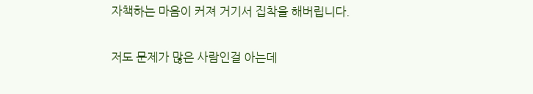자책하는 마음이 커져 거기서 집착을 해버립니다.

저도 문제가 많은 사람인걸 아는데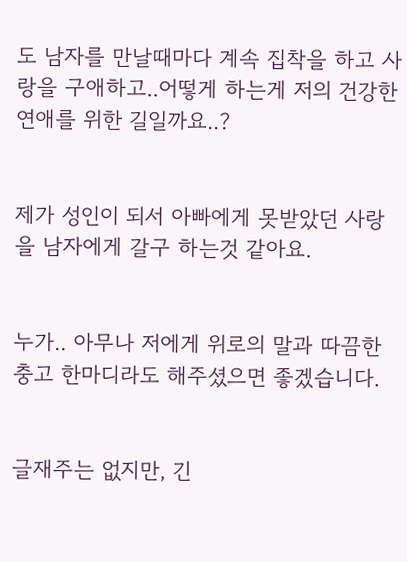도 남자를 만날때마다 계속 집착을 하고 사랑을 구애하고..어떻게 하는게 저의 건강한 연애를 위한 길일까요..?


제가 성인이 되서 아빠에게 못받았던 사랑을 남자에게 갈구 하는것 같아요.


누가.. 아무나 저에게 위로의 말과 따끔한 충고 한마디라도 해주셨으면 좋겠습니다.


글재주는 없지만, 긴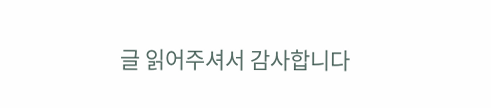글 읽어주셔서 감사합니다